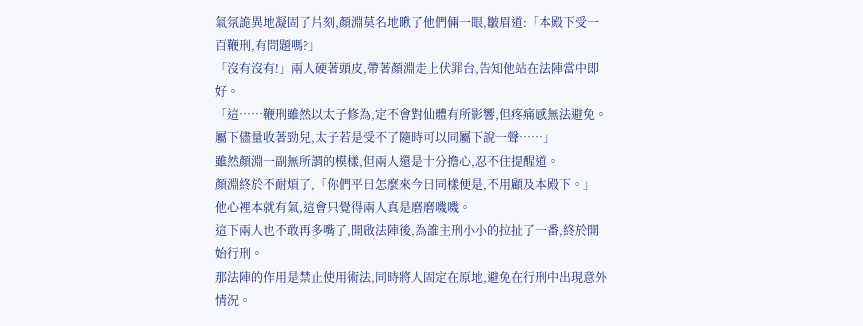氣氛詭異地凝固了片刻,顏淵莫名地瞅了他們倆一眼,皺眉道:「本殿下受一百鞭刑,有問題嗎?」
「沒有沒有!」兩人硬著頭皮,帶著顏淵走上伏罪台,告知他站在法陣當中即好。
「這……鞭刑雖然以太子修為,定不會對仙體有所影響,但疼痛感無法避免。屬下儘量收著勁兒,太子若是受不了隨時可以同屬下說一聲……」
雖然顏淵一副無所謂的模樣,但兩人還是十分擔心,忍不住提醒道。
顏淵終於不耐煩了,「你們平日怎麼來今日同樣便是,不用顧及本殿下。」
他心裡本就有氣,這會只覺得兩人真是磨磨嘰嘰。
這下兩人也不敢再多嘴了,開啟法陣後,為誰主刑小小的拉扯了一番,終於開始行刑。
那法陣的作用是禁止使用術法,同時將人固定在原地,避免在行刑中出現意外情況。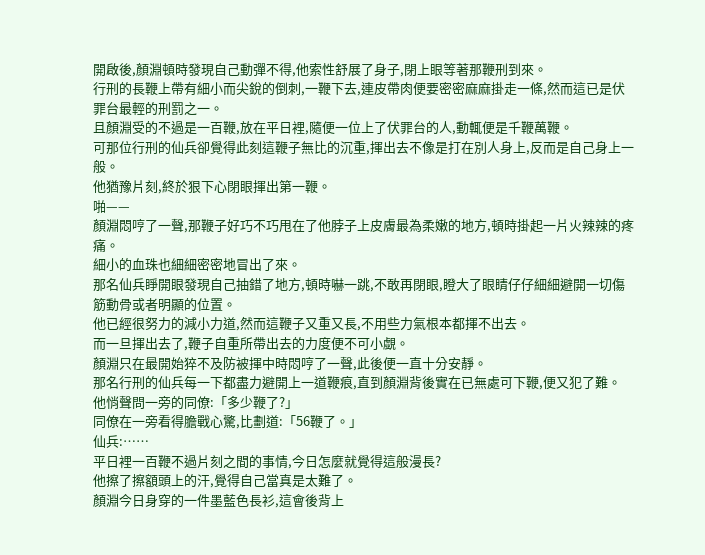開啟後,顏淵頓時發現自己動彈不得,他索性舒展了身子,閉上眼等著那鞭刑到來。
行刑的長鞭上帶有細小而尖銳的倒刺,一鞭下去,連皮帶肉便要密密麻麻掛走一條,然而這已是伏罪台最輕的刑罰之一。
且顏淵受的不過是一百鞭,放在平日裡,隨便一位上了伏罪台的人,動輒便是千鞭萬鞭。
可那位行刑的仙兵卻覺得此刻這鞭子無比的沉重,揮出去不像是打在別人身上,反而是自己身上一般。
他猶豫片刻,終於狠下心閉眼揮出第一鞭。
啪——
顏淵悶哼了一聲,那鞭子好巧不巧甩在了他脖子上皮膚最為柔嫩的地方,頓時掛起一片火辣辣的疼痛。
細小的血珠也細細密密地冒出了來。
那名仙兵睜開眼發現自己抽錯了地方,頓時嚇一跳,不敢再閉眼,瞪大了眼睛仔仔細細避開一切傷筋動骨或者明顯的位置。
他已經很努力的減小力道,然而這鞭子又重又長,不用些力氣根本都揮不出去。
而一旦揮出去了,鞭子自重所帶出去的力度便不可小覷。
顏淵只在最開始猝不及防被揮中時悶哼了一聲,此後便一直十分安靜。
那名行刑的仙兵每一下都盡力避開上一道鞭痕,直到顏淵背後實在已無處可下鞭,便又犯了難。
他悄聲問一旁的同僚:「多少鞭了?」
同僚在一旁看得膽戰心驚,比劃道:「56鞭了。」
仙兵:……
平日裡一百鞭不過片刻之間的事情,今日怎麼就覺得這般漫長?
他擦了擦額頭上的汗,覺得自己當真是太難了。
顏淵今日身穿的一件墨藍色長衫,這會後背上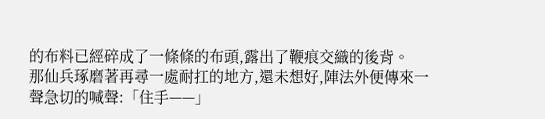的布料已經碎成了一條條的布頭,露出了鞭痕交織的後背。
那仙兵琢磨著再尋一處耐扛的地方,還未想好,陣法外便傳來一聲急切的喊聲:「住手——」